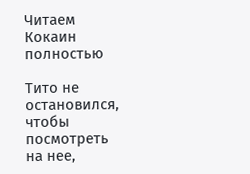Читаем Кокаин полностью

Тито не остановился, чтобы посмотреть на нее,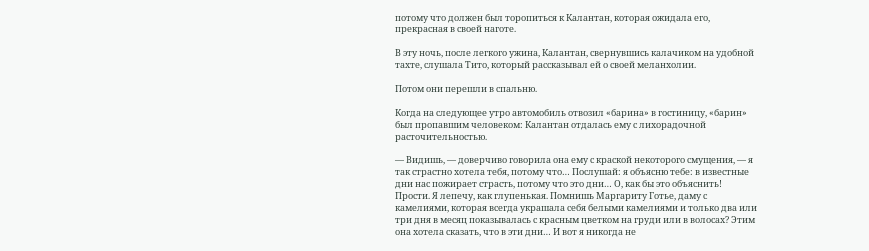потому что должен был торопиться к Калантан, которая ожидала его, прекрасная в своей наготе.

В эту ночь, после легкого ужина, Калантан, свернувшись калачиком на удобной тахте, слушала Тито, который рассказывал ей о своей меланхолии.

Потом они перешли в спальню.

Когда на следующее утро автомобиль отвозил «барина» в гостиницу, «барин» был пропавшим человеком: Калантан отдалась ему с лихорадочной расточительностью.

— Видишь, — доверчиво говорила она ему с краской некоторого смущения, — я так страстно хотела тебя, потому что… Послушай: я объясню тебе: в известные дни нас пожирает страсть, потому что это дни… О, как бы это объяснить! Прости. Я лепечу, как глупенькая. Помнишь Маргариту Готье, даму с камелиями, которая всегда украшала себя белыми камелиями и только два или три дня в месяц показывалась с красным цветком на груди или в волосах? Этим она хотела сказать, что в эти дни… И вот я никогда не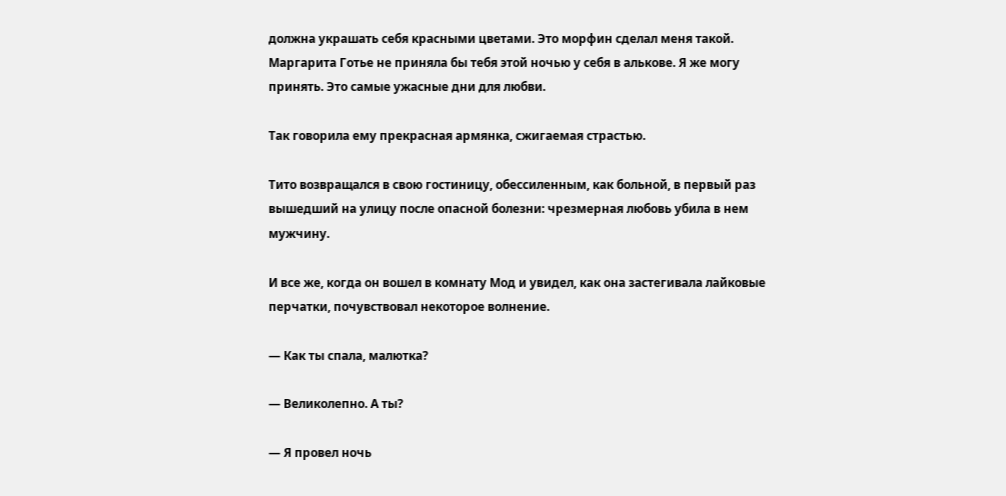должна украшать себя красными цветами. Это морфин сделал меня такой. Маргарита Готье не приняла бы тебя этой ночью у себя в алькове. Я же могу принять. Это самые ужасные дни для любви.

Так говорила ему прекрасная армянка, сжигаемая страстью.

Тито возвращался в свою гостиницу, обессиленным, как больной, в первый раз вышедший на улицу после опасной болезни: чрезмерная любовь убила в нем мужчину.

И все же, когда он вошел в комнату Мод и увидел, как она застегивала лайковые перчатки, почувствовал некоторое волнение.

— Как ты спала, малютка?

— Великолепно. А ты?

— Я провел ночь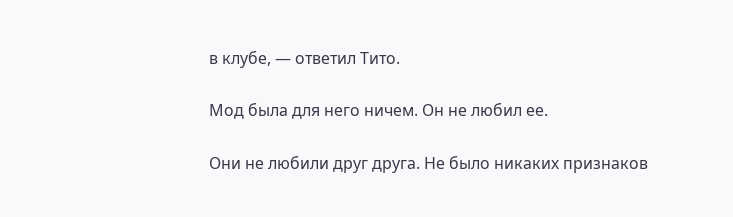в клубе, — ответил Тито.

Мод была для него ничем. Он не любил ее.

Они не любили друг друга. Не было никаких признаков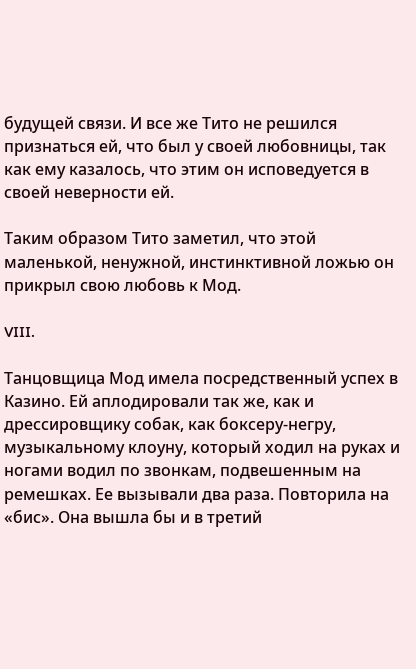будущей связи. И все же Тито не решился признаться ей, что был у своей любовницы, так как ему казалось, что этим он исповедуется в своей неверности ей.

Таким образом Тито заметил, что этой маленькой, ненужной, инстинктивной ложью он прикрыл свою любовь к Мод.

VIII.

Танцовщица Мод имела посредственный успех в Казино. Ей аплодировали так же, как и дрессировщику собак, как боксеру-негру, музыкальному клоуну, который ходил на руках и ногами водил по звонкам, подвешенным на ремешках. Ее вызывали два раза. Повторила на «бис». Она вышла бы и в третий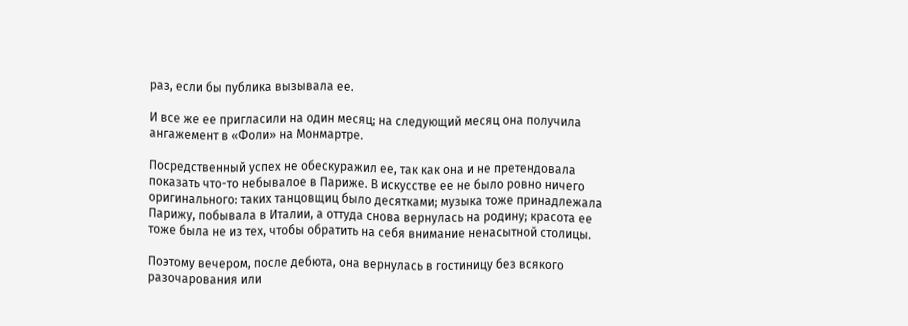раз, если бы публика вызывала ее.

И все же ее пригласили на один месяц; на следующий месяц она получила ангажемент в «Фоли» на Монмартре.

Посредственный успех не обескуражил ее, так как она и не претендовала показать что-то небывалое в Париже. В искусстве ее не было ровно ничего оригинального: таких танцовщиц было десятками; музыка тоже принадлежала Парижу, побывала в Италии, а оттуда снова вернулась на родину; красота ее тоже была не из тех, чтобы обратить на себя внимание ненасытной столицы.

Поэтому вечером, после дебюта, она вернулась в гостиницу без всякого разочарования или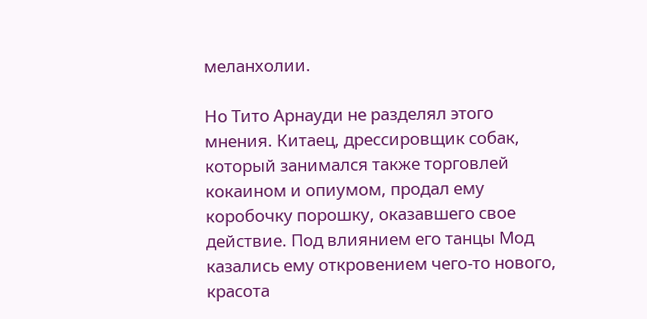меланхолии.

Но Тито Арнауди не разделял этого мнения. Китаец, дрессировщик собак, который занимался также торговлей кокаином и опиумом, продал ему коробочку порошку, оказавшего свое действие. Под влиянием его танцы Мод казались ему откровением чего-то нового, красота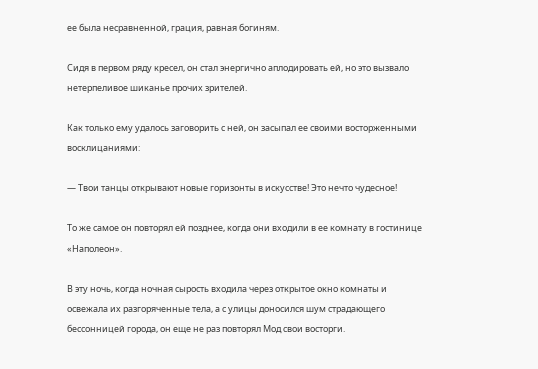ее была несравненной, грация, равная богиням.

Сидя в первом ряду кресел, он стал энергично аплодировать ей, но это вызвало нетерпеливое шиканье прочих зрителей.

Как только ему удалось заговорить с ней, он засыпал ее своими восторженными восклицаниями:

— Твои танцы открывают новые горизонты в искусстве! Это нечто чудесное!

То же самое он повторял ей позднее, когда они входили в ее комнату в гостинице «Наполеон».

В эту ночь, когда ночная сырость входила через открытое окно комнаты и освежала их разгоряченные тела, а с улицы доносился шум страдающего бессонницей города, он еще не раз повторял Мод свои восторги.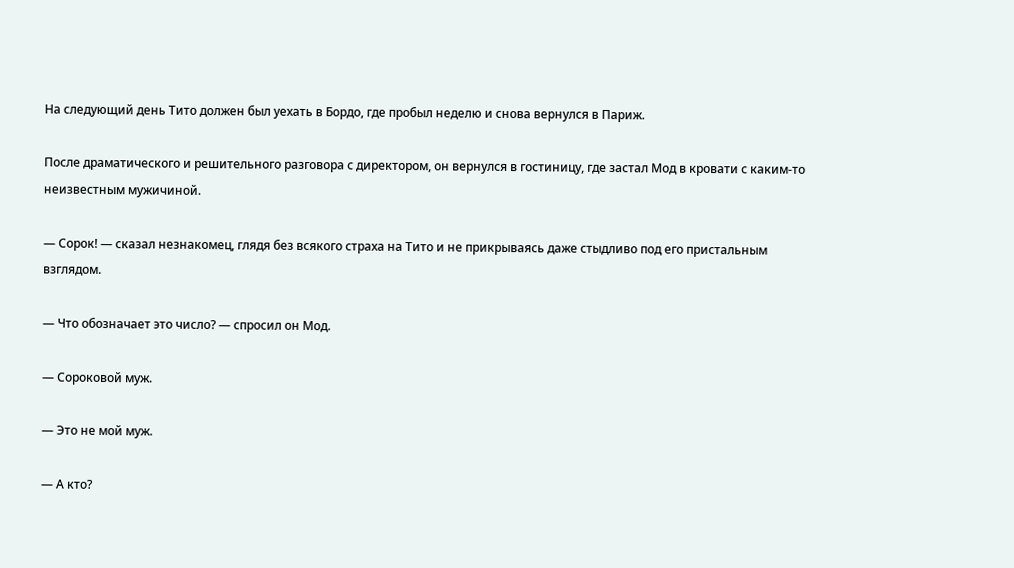На следующий день Тито должен был уехать в Бордо, где пробыл неделю и снова вернулся в Париж.

После драматического и решительного разговора с директором, он вернулся в гостиницу, где застал Мод в кровати с каким-то неизвестным мужичиной.

— Сорок! — сказал незнакомец, глядя без всякого страха на Тито и не прикрываясь даже стыдливо под его пристальным взглядом.

— Что обозначает это число? — спросил он Мод.

— Сороковой муж.

— Это не мой муж.

— А кто?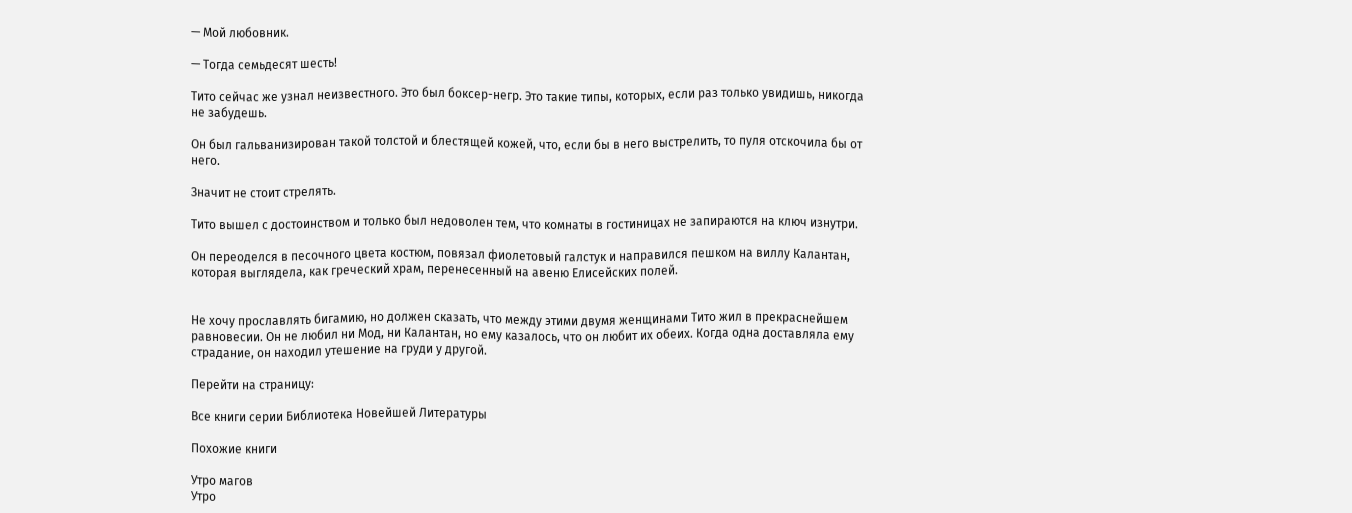— Мой любовник.

— Тогда семьдесят шесть!

Тито сейчас же узнал неизвестного. Это был боксер-негр. Это такие типы, которых, если раз только увидишь, никогда не забудешь.

Он был гальванизирован такой толстой и блестящей кожей, что, если бы в него выстрелить, то пуля отскочила бы от него.

Значит не стоит стрелять.

Тито вышел с достоинством и только был недоволен тем, что комнаты в гостиницах не запираются на ключ изнутри.

Он переоделся в песочного цвета костюм, повязал фиолетовый галстук и направился пешком на виллу Калантан, которая выглядела, как греческий храм, перенесенный на авеню Елисейских полей.


Не хочу прославлять бигамию, но должен сказать, что между этими двумя женщинами Тито жил в прекраснейшем равновесии. Он не любил ни Мод, ни Калантан, но ему казалось, что он любит их обеих. Когда одна доставляла ему страдание, он находил утешение на груди у другой.

Перейти на страницу:

Все книги серии Библиотека Новейшей Литературы

Похожие книги

Утро магов
Утро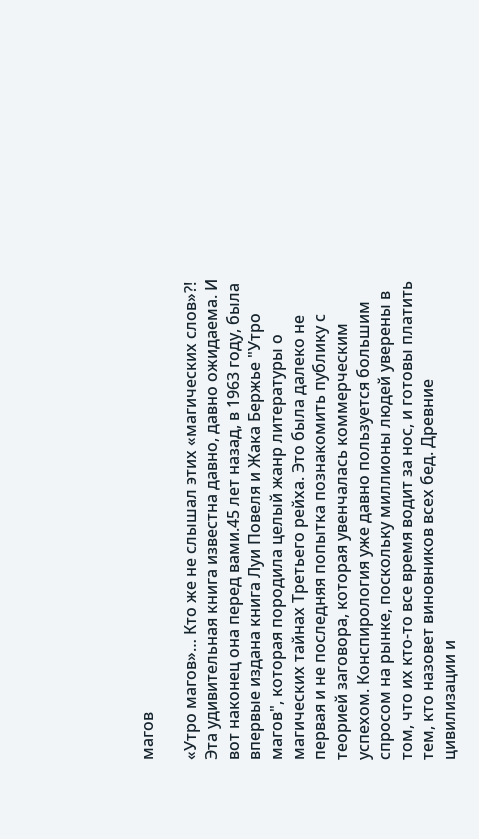магов

«Утро магов»… Кто же не слышал этих «магических слов»?! Эта удивительная книга известна давно, давно ожидаема. И вот наконец она перед вами.45 лет назад, в 1963 году, была впервые издана книга Луи Повеля и Жака Бержье "Утро магов", которая породила целый жанр литературы о магических тайнах Третьего рейха. Это была далеко не первая и не последняя попытка познакомить публику с теорией заговора, которая увенчалась коммерческим успехом. Конспирология уже давно пользуется большим спросом на рынке, поскольку миллионы людей уверены в том, что их кто-то все время водит за нос, и готовы платить тем, кто назовет виновников всех бед. Древние цивилизации и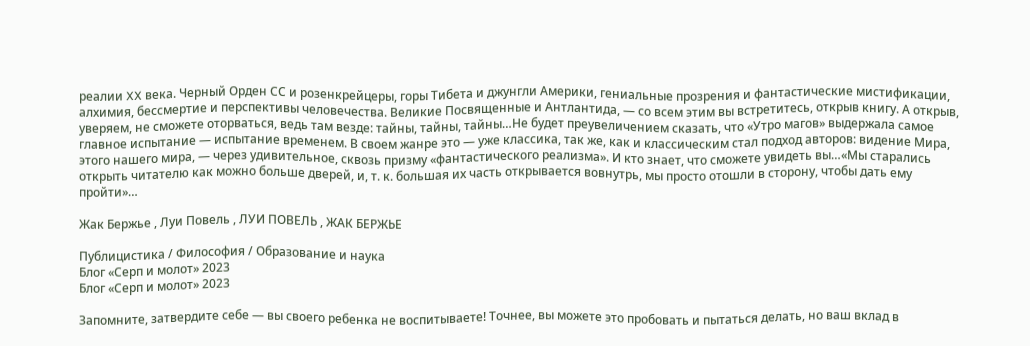реалии XX века. Черный Орден СС и розенкрейцеры, горы Тибета и джунгли Америки, гениальные прозрения и фантастические мистификации, алхимия, бессмертие и перспективы человечества. Великие Посвященные и Антлантида, — со всем этим вы встретитесь, открыв книгу. А открыв, уверяем, не сможете оторваться, ведь там везде: тайны, тайны, тайны…Не будет преувеличением сказать, что «Утро магов» выдержала самое главное испытание — испытание временем. В своем жанре это — уже классика, так же, как и классическим стал подход авторов: видение Мира, этого нашего мира, — через удивительное, сквозь призму «фантастического реализма». И кто знает, что сможете увидеть вы…«Мы старались открыть читателю как можно больше дверей, и, т. к. большая их часть открывается вовнутрь, мы просто отошли в сторону, чтобы дать ему пройти»…

Жак Бержье , Луи Повель , ЛУИ ПОВЕЛЬ , ЖАК БЕРЖЬЕ

Публицистика / Философия / Образование и наука
Блог «Серп и молот» 2023
Блог «Серп и молот» 2023

Запомните, затвердите себе — вы своего ребенка не воспитываете! Точнее, вы можете это пробовать и пытаться делать, но ваш вклад в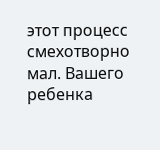этот процесс смехотворно мал. Вашего ребенка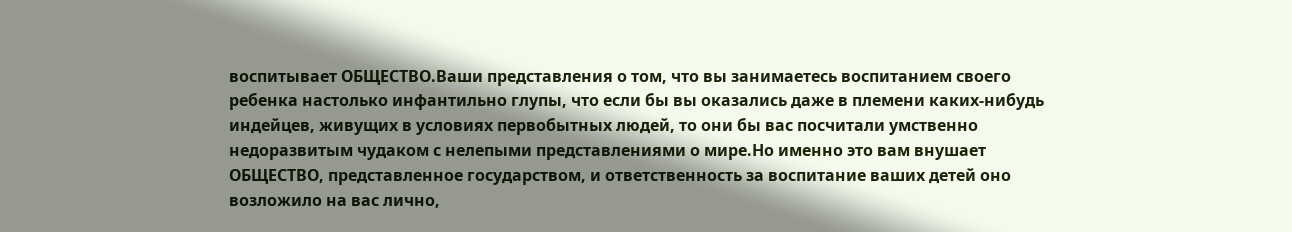воспитывает ОБЩЕСТВО.Ваши представления о том, что вы занимаетесь воспитанием своего ребенка настолько инфантильно глупы, что если бы вы оказались даже в племени каких-нибудь индейцев, живущих в условиях первобытных людей, то они бы вас посчитали умственно недоразвитым чудаком с нелепыми представлениями о мире.Но именно это вам внушает ОБЩЕСТВО, представленное государством, и ответственность за воспитание ваших детей оно возложило на вас лично,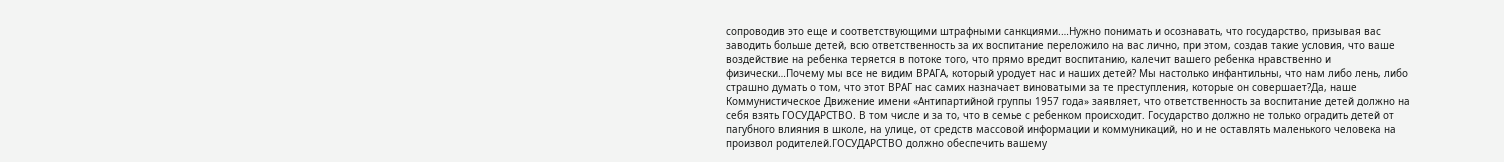сопроводив это еще и соответствующими штрафными санкциями.…Нужно понимать и осознавать, что государство, призывая вас заводить больше детей, всю ответственность за их воспитание переложило на вас лично, при этом, создав такие условия, что ваше воздействие на ребенка теряется в потоке того, что прямо вредит воспитанию, калечит вашего ребенка нравственно и физически…Почему мы все не видим ВРАГА, который уродует нас и наших детей? Мы настолько инфантильны, что нам либо лень, либо страшно думать о том, что этот ВРАГ нас самих назначает виноватыми за те преступления, которые он совершает?Да, наше Коммунистическое Движение имени «Антипартийной группы 1957 года» заявляет, что ответственность за воспитание детей должно на себя взять ГОСУДАРСТВО. В том числе и за то, что в семье с ребенком происходит. Государство должно не только оградить детей от пагубного влияния в школе, на улице, от средств массовой информации и коммуникаций, но и не оставлять маленького человека на произвол родителей.ГОСУДАРСТВО должно обеспечить вашему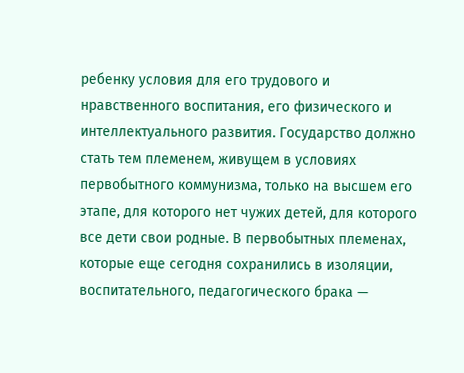ребенку условия для его трудового и нравственного воспитания, его физического и интеллектуального развития. Государство должно стать тем племенем, живущем в условиях первобытного коммунизма, только на высшем его этапе, для которого нет чужих детей, для которого все дети свои родные. В первобытных племенах, которые еще сегодня сохранились в изоляции, воспитательного, педагогического брака —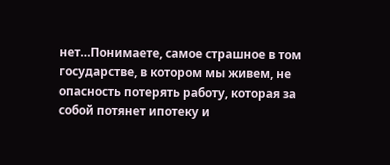нет…Понимаете, самое страшное в том государстве, в котором мы живем, не опасность потерять работу, которая за собой потянет ипотеку и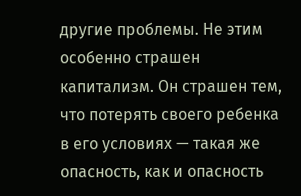другие проблемы. Не этим особенно страшен капитализм. Он страшен тем, что потерять своего ребенка в его условиях — такая же опасность, как и опасность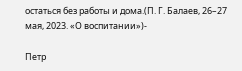остаться без работы и дома.(П. Г. Балаев, 26–27 мая, 2023. «О воспитании»)-

Петр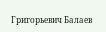Григорьевич Балаев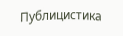Публицистика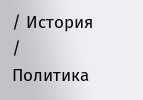/ История / Политика